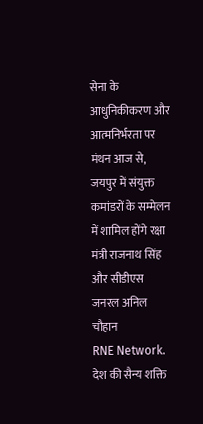सेना के आधुनिकीकरण और आत्मनिर्भरता पर मंथन आज से, जयपुर में संयुक्त कमांडरों के सम्मेलन में शामिल होंगे रक्षा मंत्री राजनाथ सिंह और सीडीएस जनरल अनिल चौहान
RNE Network.
देश की सैन्य शक्ति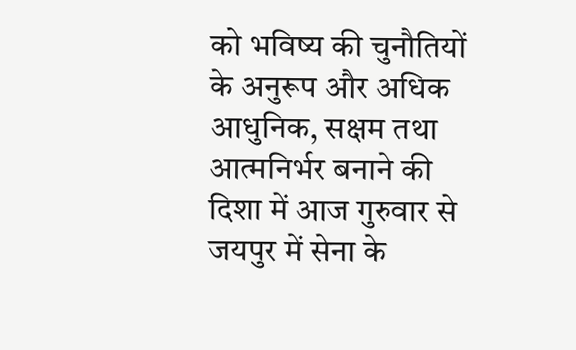को भविष्य की चुनौतियों के अनुरूप और अधिक आधुनिक, सक्षम तथा आत्मनिर्भर बनाने की दिशा में आज गुरुवार से जयपुर में सेना के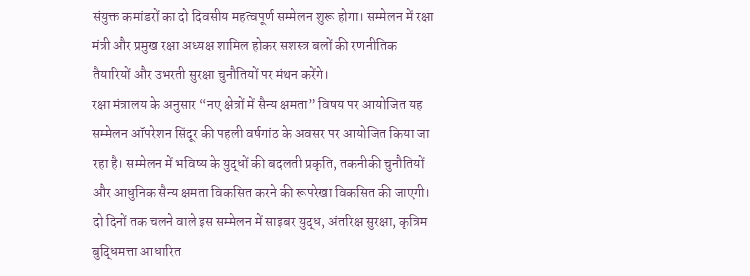संयुक्त कमांडरों का दो दिवसीय महत्वपूर्ण सम्मेलन शुरू होगा। सम्मेलन में रक्षा मंत्री और प्रमुख रक्षा अध्यक्ष शामिल होकर सशस्त्र बलों की रणनीतिक तैयारियों और उभरती सुरक्षा चुनौतियों पर मंथन करेंगे।
रक्षा मंत्रालय के अनुसार “नए क्षेत्रों में सैन्य क्षमता” विषय पर आयोजित यह सम्मेलन ऑपरेशन सिंदूर की पहली वर्षगांठ के अवसर पर आयोजित किया जा रहा है। सम्मेलन में भविष्य के युद्धों की बदलती प्रकृति, तकनीकी चुनौतियों और आधुनिक सैन्य क्षमता विकसित करने की रूपरेखा विकसित की जाएगी। दो दिनों तक चलने वाले इस सम्मेलन में साइबर युद्ध, अंतरिक्ष सुरक्षा, कृत्रिम बुद्धिमत्ता आधारित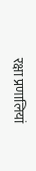रक्षा प्रणालियां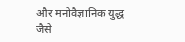और मनोवैज्ञानिक युद्ध जैसे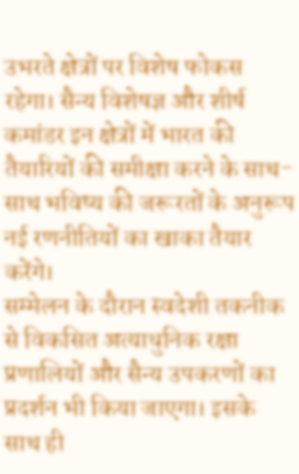उभरते क्षेत्रों पर विशेष फोकस रहेगा। सैन्य विशेषज्ञ और शीर्ष कमांडर इन क्षेत्रों में भारत की तैयारियों की समीक्षा करने के साथ-साथ भविष्य की जरूरतों के अनुरूप नई रणनीतियों का खाका तैयार करेंगे।
सम्मेलन के दौरान स्वदेशी तकनीक से विकसित अत्याधुनिक रक्षा प्रणालियों और सैन्य उपकरणों का प्रदर्शन भी किया जाएगा। इसके साथ ही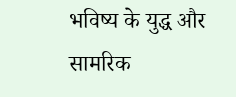भविष्य के युद्ध और सामरिक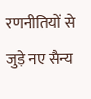रणनीतियों से जुड़े नए सैन्य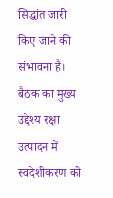सिद्धांत जारी किए जाने की संभावना है। बैठक का मुख्य उद्देश्य रक्षा उत्पादन में स्वदेशीकरण को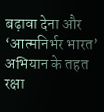बढ़ावा देना और ‘आत्मनिर्भर भारत’ अभियान के तहत रक्षा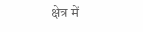क्षेत्र में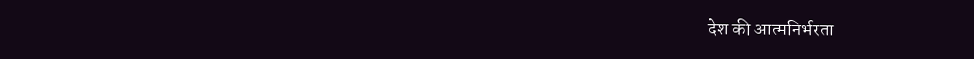देश की आत्मनिर्भरता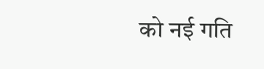को नई गति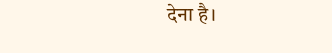देना है।